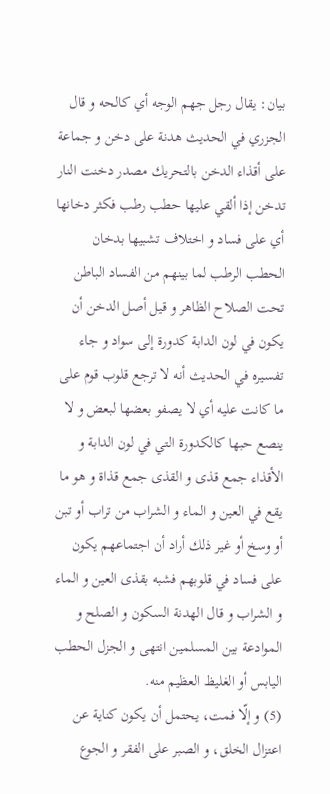بيان: يقال رجل جهم الوجه أي كالحه و قال الجزري في الحديث هدنة على دخن و جماعة على أقذاء الدخن بالتحريك مصدر دخنت النار تدخن إذا ألقي عليها حطب رطب فكثر دخانها أي على فساد و اختلاف تشبيها بدخان الحطب الرطب لما بينهم من الفساد الباطن تحت الصلاح الظاهر و قيل أصل الدخن أن يكون في لون الدابة كدورة إلى سواد و جاء تفسيره في الحديث أنه لا ترجع قلوب قوم على ما كانت عليه أي لا يصفو بعضها لبعض و لا ينصع حبها كالكدورة التي في لون الدابة و الأقذاء جمع قذى و القذى جمع قذاة و هو ما يقع في العين و الماء و الشراب من تراب أو تبن أو وسخ أو غير ذلك أراد أن اجتماعهم يكون على فساد في قلوبهم فشبه بقذى العين و الماء و الشراب و قال الهدنة السكون و الصلح و الموادعة بين المسلمين انتهى و الجزل الحطب اليابس أو الغليظ العظيم منه.
(5) و إلّا فمت، يحتمل أن يكون كناية عن اعتزال الخلق، و الصبر على الفقر و الجوع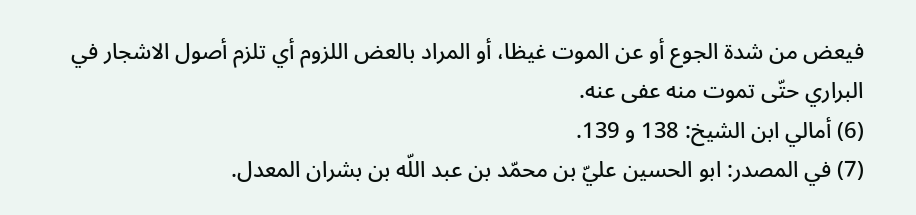فيعض من شدة الجوع أو عن الموت غيظا، أو المراد بالعض اللزوم أي تلزم أصول الاشجار في البراري حتّى تموت منه عفى عنه.
(6) أمالي ابن الشيخ: 138 و 139.
(7) في المصدر: ابو الحسين عليّ بن محمّد بن عبد اللّه بن بشران المعدل.